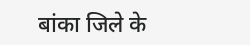बांका जिले के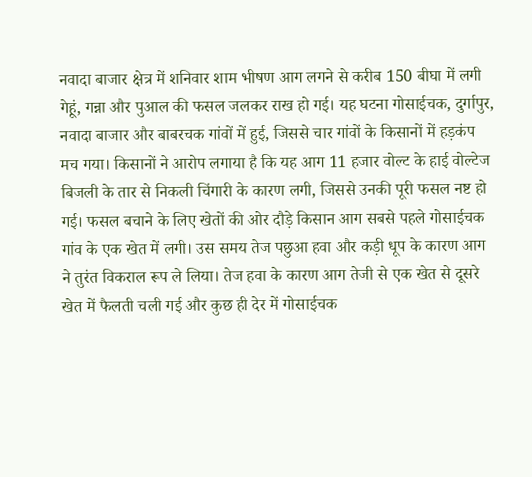नवादा बाजार क्षेत्र में शनिवार शाम भीषण आग लगने से करीब 150 बीघा में लगी गेहूं, गन्ना और पुआल की फसल जलकर राख हो गई। यह घटना गोसाईचक, दुर्गापुर, नवादा बाजार और बाबरचक गांवों में हुई, जिससे चार गांवों के किसानों में हड़कंप मच गया। किसानों ने आरोप लगाया है कि यह आग 11 हजार वोल्ट के हाई वोल्टेज बिजली के तार से निकली चिंगारी के कारण लगी, जिससे उनकी पूरी फसल नष्ट हो गई। फसल बचाने के लिए खेतों की ओर दौड़े किसान आग सबसे पहले गोसाईचक गांव के एक खेत में लगी। उस समय तेज पछुआ हवा और कड़ी धूप के कारण आग ने तुरंत विकराल रूप ले लिया। तेज हवा के कारण आग तेजी से एक खेत से दूसरे खेत में फैलती चली गई और कुछ ही देर में गोसाईचक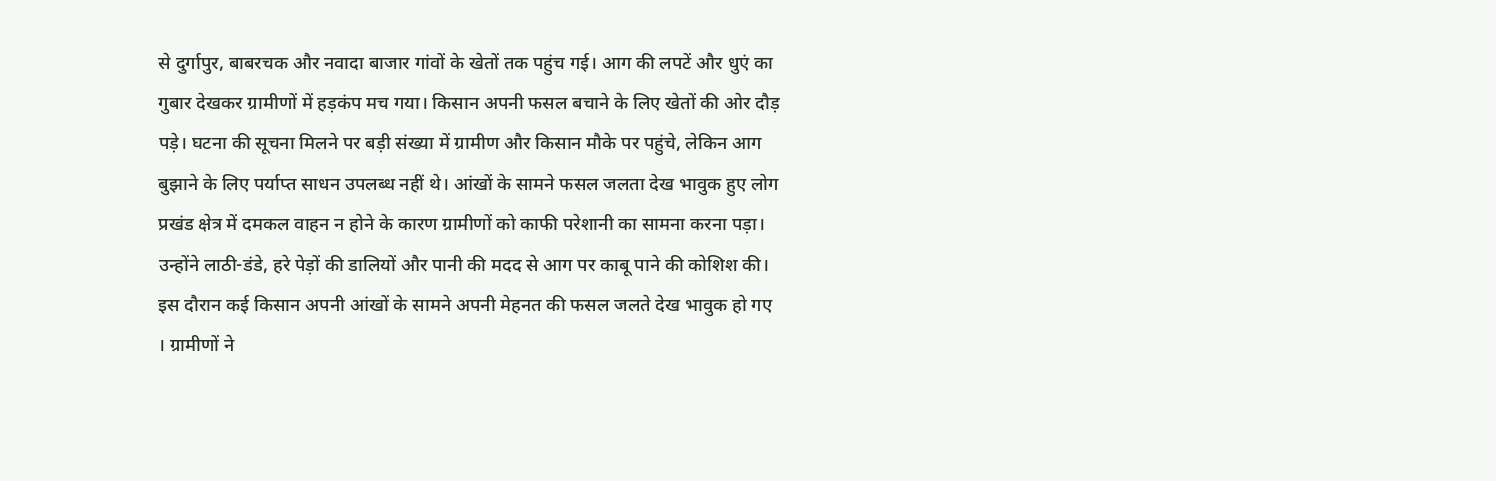से दुर्गापुर, बाबरचक और नवादा बाजार गांवों के खेतों तक पहुंच गई। आग की लपटें और धुएं का गुबार देखकर ग्रामीणों में हड़कंप मच गया। किसान अपनी फसल बचाने के लिए खेतों की ओर दौड़ पड़े। घटना की सूचना मिलने पर बड़ी संख्या में ग्रामीण और किसान मौके पर पहुंचे, लेकिन आग बुझाने के लिए पर्याप्त साधन उपलब्ध नहीं थे। आंखों के सामने फसल जलता देख भावुक हुए लोग प्रखंड क्षेत्र में दमकल वाहन न होने के कारण ग्रामीणों को काफी परेशानी का सामना करना पड़ा। उन्होंने लाठी-डंडे, हरे पेड़ों की डालियों और पानी की मदद से आग पर काबू पाने की कोशिश की। इस दौरान कई किसान अपनी आंखों के सामने अपनी मेहनत की फसल जलते देख भावुक हो गए । ग्रामीणों ने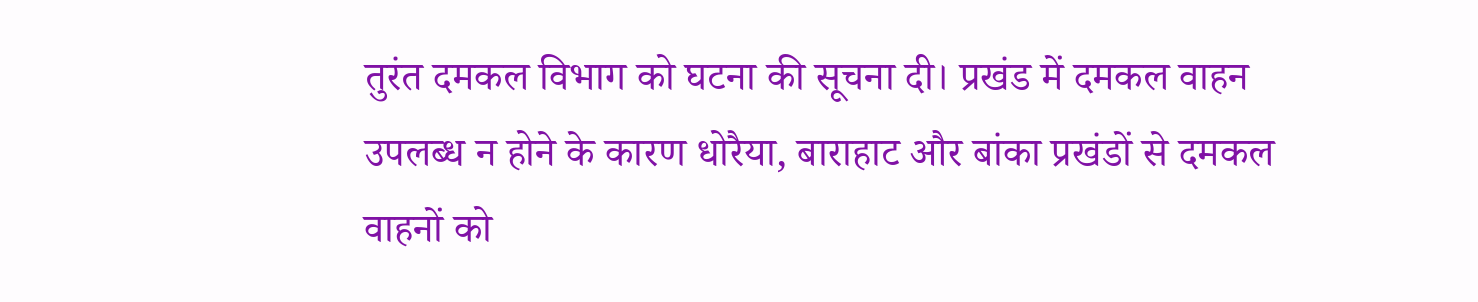तुरंत दमकल विभाग को घटना की सूचना दी। प्रखंड में दमकल वाहन उपलब्ध न होने के कारण धोरैया, बाराहाट और बांका प्रखंडों से दमकल वाहनों को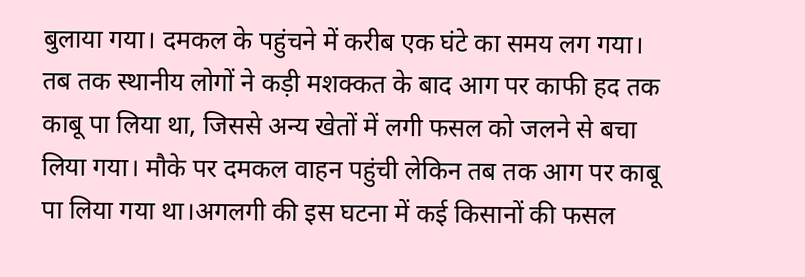बुलाया गया। दमकल के पहुंचने में करीब एक घंटे का समय लग गया। तब तक स्थानीय लोगों ने कड़ी मशक्कत के बाद आग पर काफी हद तक काबू पा लिया था, जिससे अन्य खेतों में लगी फसल को जलने से बचा लिया गया। मौके पर दमकल वाहन पहुंची लेकिन तब तक आग पर काबू पा लिया गया था।अगलगी की इस घटना में कई किसानों की फसल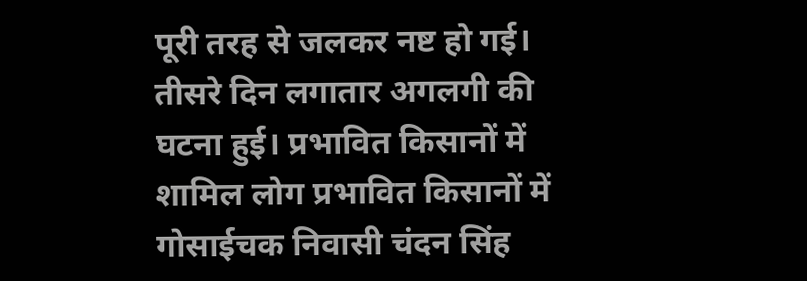पूरी तरह से जलकर नष्ट हो गई। तीसरे दिन लगातार अगलगी की घटना हुई। प्रभावित किसानों में शामिल लोग प्रभावित किसानों में गोसाईचक निवासी चंदन सिंह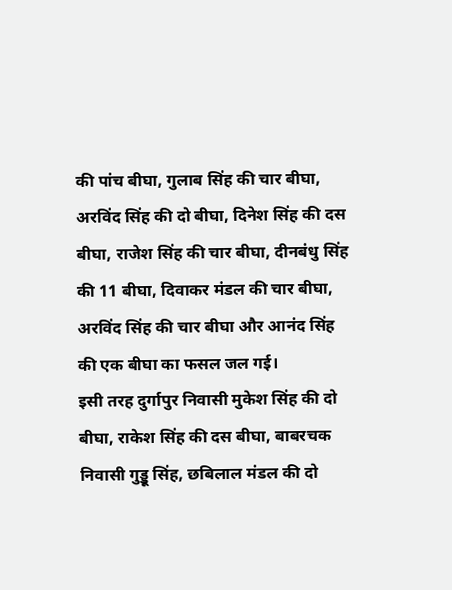की पांच बीघा, गुलाब सिंह की चार बीघा, अरविंद सिंह की दो बीघा, दिनेश सिंह की दस बीघा, राजेश सिंह की चार बीघा, दीनबंधु सिंह की 11 बीघा, दिवाकर मंडल की चार बीघा, अरविंद सिंह की चार बीघा और आनंद सिंह की एक बीघा का फसल जल गई।
इसी तरह दुर्गापुर निवासी मुकेश सिंह की दो बीघा, राकेश सिंह की दस बीघा, बाबरचक निवासी गुड्डू सिंह, छबिलाल मंडल की दो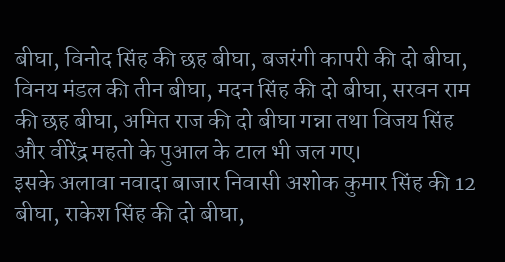बीघा, विनोद सिंह की छह बीघा, बजरंगी कापरी की दो बीघा, विनय मंडल की तीन बीघा, मदन सिंह की दो बीघा, सरवन राम की छह बीघा, अमित राज की दो बीघा गन्ना तथा विजय सिंह और वीरेंद्र महतो के पुआल के टाल भी जल गए।
इसके अलावा नवादा बाजार निवासी अशोक कुमार सिंह की 12 बीघा, राकेश सिंह की दो बीघा,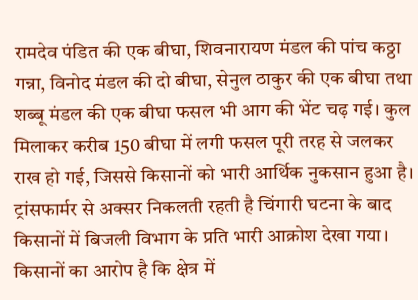रामदेव पंडित की एक बीघा, शिवनारायण मंडल की पांच कठ्ठा गन्ना, विनोद मंडल की दो बीघा, सेनुल ठाकुर की एक बीघा तथा शब्बू मंडल की एक बीघा फसल भी आग की भेंट चढ़ गई। कुल मिलाकर करीब 150 बीघा में लगी फसल पूरी तरह से जलकर राख हो गई, जिससे किसानों को भारी आर्थिक नुकसान हुआ है। ट्रांसफार्मर से अक्सर निकलती रहती है चिंगारी घटना के बाद किसानों में बिजली विभाग के प्रति भारी आक्रोश देखा गया। किसानों का आरोप है कि क्षेत्र में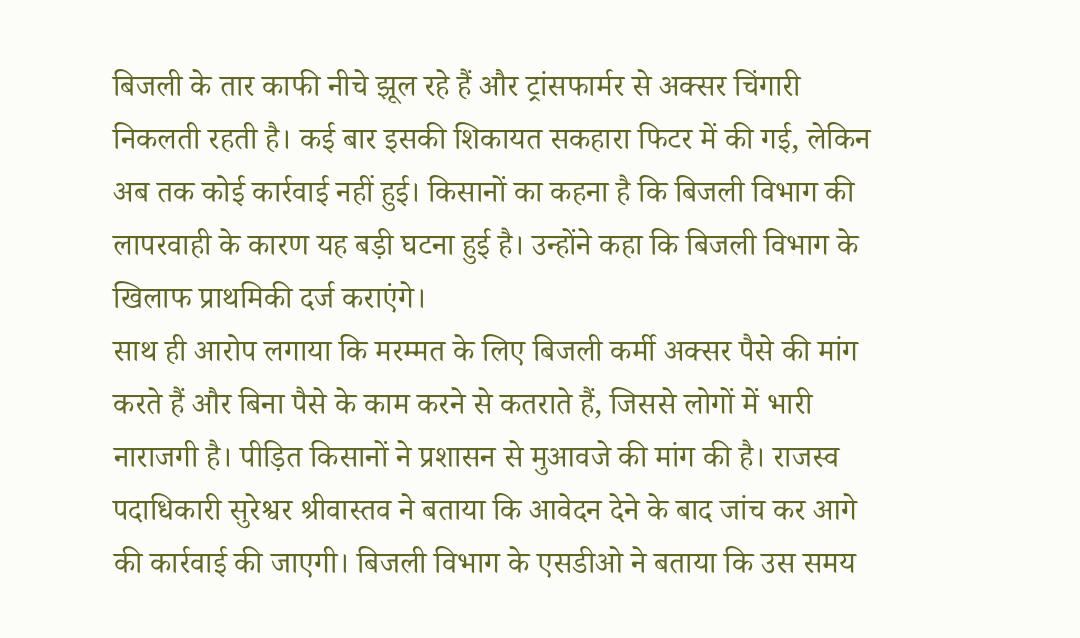बिजली के तार काफी नीचे झूल रहे हैं और ट्रांसफार्मर से अक्सर चिंगारी निकलती रहती है। कई बार इसकी शिकायत सकहारा फिटर में की गई, लेकिन अब तक कोई कार्रवाई नहीं हुई। किसानों का कहना है कि बिजली विभाग की लापरवाही के कारण यह बड़ी घटना हुई है। उन्होंने कहा कि बिजली विभाग के खिलाफ प्राथमिकी दर्ज कराएंगे।
साथ ही आरोप लगाया कि मरम्मत के लिए बिजली कर्मी अक्सर पैसे की मांग करते हैं और बिना पैसे के काम करने से कतराते हैं, जिससे लोगों में भारी नाराजगी है। पीड़ित किसानों ने प्रशासन से मुआवजे की मांग की है। राजस्व पदाधिकारी सुरेश्वर श्रीवास्तव ने बताया कि आवेदन देने के बाद जांच कर आगे की कार्रवाई की जाएगी। बिजली विभाग के एसडीओ ने बताया कि उस समय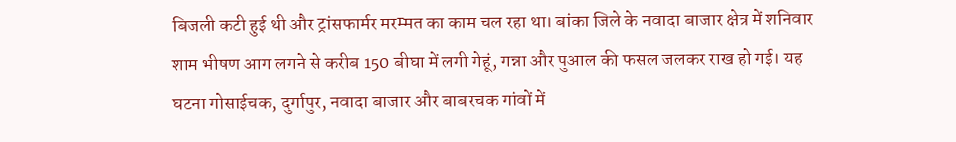बिजली कटी हुई थी और ट्रांसफार्मर मरम्मत का काम चल रहा था। बांका जिले के नवादा बाजार क्षेत्र में शनिवार शाम भीषण आग लगने से करीब 150 बीघा में लगी गेहूं, गन्ना और पुआल की फसल जलकर राख हो गई। यह घटना गोसाईचक, दुर्गापुर, नवादा बाजार और बाबरचक गांवों में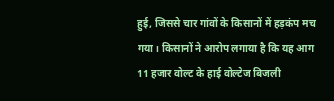हुई, जिससे चार गांवों के किसानों में हड़कंप मच गया। किसानों ने आरोप लगाया है कि यह आग 11 हजार वोल्ट के हाई वोल्टेज बिजली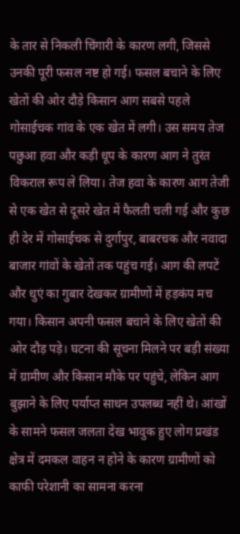के तार से निकली चिंगारी के कारण लगी, जिससे उनकी पूरी फसल नष्ट हो गई। फसल बचाने के लिए खेतों की ओर दौड़े किसान आग सबसे पहले गोसाईचक गांव के एक खेत में लगी। उस समय तेज पछुआ हवा और कड़ी धूप के कारण आग ने तुरंत विकराल रूप ले लिया। तेज हवा के कारण आग तेजी से एक खेत से दूसरे खेत में फैलती चली गई और कुछ ही देर में गोसाईचक से दुर्गापुर, बाबरचक और नवादा बाजार गांवों के खेतों तक पहुंच गई। आग की लपटें और धुएं का गुबार देखकर ग्रामीणों में हड़कंप मच गया। किसान अपनी फसल बचाने के लिए खेतों की ओर दौड़ पड़े। घटना की सूचना मिलने पर बड़ी संख्या में ग्रामीण और किसान मौके पर पहुंचे, लेकिन आग बुझाने के लिए पर्याप्त साधन उपलब्ध नहीं थे। आंखों के सामने फसल जलता देख भावुक हुए लोग प्रखंड क्षेत्र में दमकल वाहन न होने के कारण ग्रामीणों को काफी परेशानी का सामना करना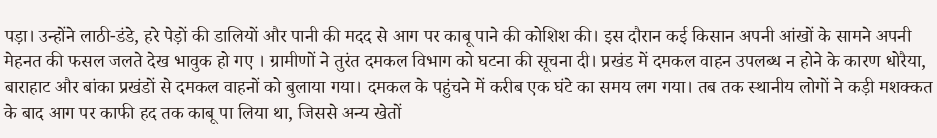पड़ा। उन्होंने लाठी-डंडे, हरे पेड़ों की डालियों और पानी की मदद से आग पर काबू पाने की कोशिश की। इस दौरान कई किसान अपनी आंखों के सामने अपनी मेहनत की फसल जलते देख भावुक हो गए । ग्रामीणों ने तुरंत दमकल विभाग को घटना की सूचना दी। प्रखंड में दमकल वाहन उपलब्ध न होने के कारण धोरैया, बाराहाट और बांका प्रखंडों से दमकल वाहनों को बुलाया गया। दमकल के पहुंचने में करीब एक घंटे का समय लग गया। तब तक स्थानीय लोगों ने कड़ी मशक्कत के बाद आग पर काफी हद तक काबू पा लिया था, जिससे अन्य खेतों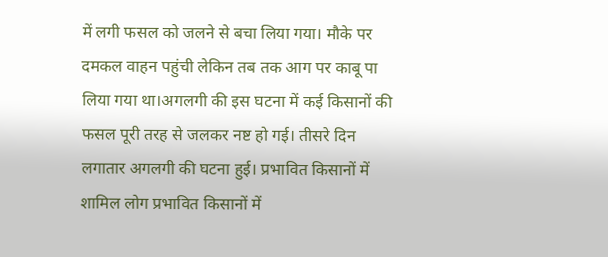में लगी फसल को जलने से बचा लिया गया। मौके पर दमकल वाहन पहुंची लेकिन तब तक आग पर काबू पा लिया गया था।अगलगी की इस घटना में कई किसानों की फसल पूरी तरह से जलकर नष्ट हो गई। तीसरे दिन लगातार अगलगी की घटना हुई। प्रभावित किसानों में शामिल लोग प्रभावित किसानों में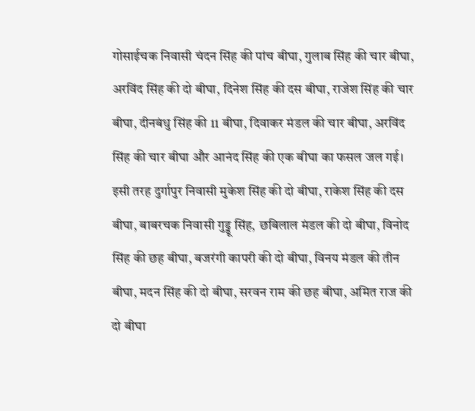गोसाईचक निवासी चंदन सिंह की पांच बीघा, गुलाब सिंह की चार बीघा, अरविंद सिंह की दो बीघा, दिनेश सिंह की दस बीघा, राजेश सिंह की चार बीघा, दीनबंधु सिंह की 11 बीघा, दिवाकर मंडल की चार बीघा, अरविंद सिंह की चार बीघा और आनंद सिंह की एक बीघा का फसल जल गई।
इसी तरह दुर्गापुर निवासी मुकेश सिंह की दो बीघा, राकेश सिंह की दस बीघा, बाबरचक निवासी गुड्डू सिंह, छबिलाल मंडल की दो बीघा, विनोद सिंह की छह बीघा, बजरंगी कापरी की दो बीघा, विनय मंडल की तीन बीघा, मदन सिंह की दो बीघा, सरवन राम की छह बीघा, अमित राज की दो बीघा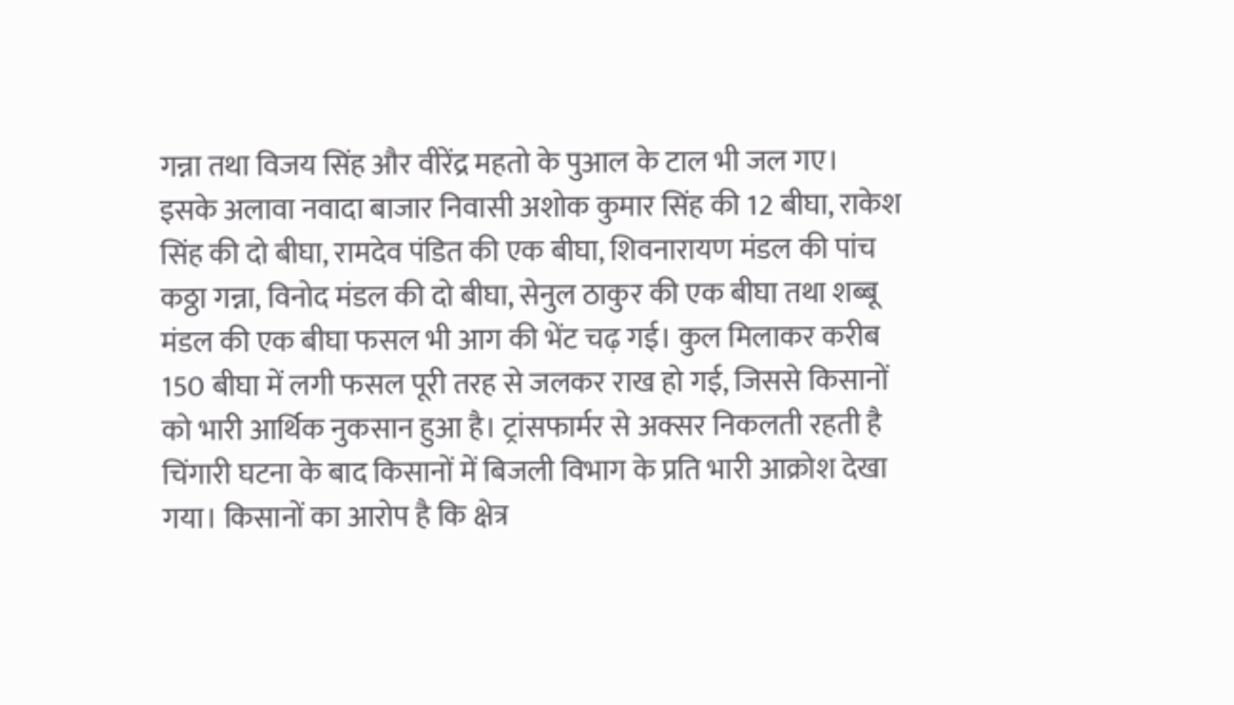गन्ना तथा विजय सिंह और वीरेंद्र महतो के पुआल के टाल भी जल गए।
इसके अलावा नवादा बाजार निवासी अशोक कुमार सिंह की 12 बीघा, राकेश सिंह की दो बीघा, रामदेव पंडित की एक बीघा, शिवनारायण मंडल की पांच कठ्ठा गन्ना, विनोद मंडल की दो बीघा, सेनुल ठाकुर की एक बीघा तथा शब्बू मंडल की एक बीघा फसल भी आग की भेंट चढ़ गई। कुल मिलाकर करीब 150 बीघा में लगी फसल पूरी तरह से जलकर राख हो गई, जिससे किसानों को भारी आर्थिक नुकसान हुआ है। ट्रांसफार्मर से अक्सर निकलती रहती है चिंगारी घटना के बाद किसानों में बिजली विभाग के प्रति भारी आक्रोश देखा गया। किसानों का आरोप है कि क्षेत्र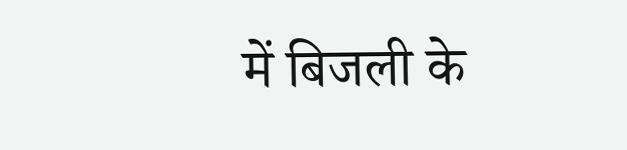में बिजली के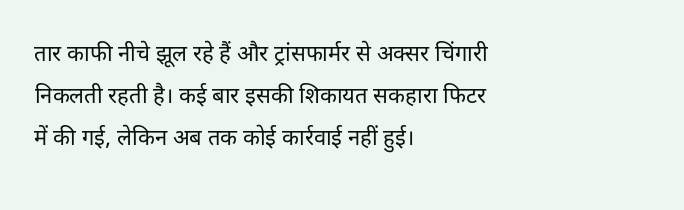तार काफी नीचे झूल रहे हैं और ट्रांसफार्मर से अक्सर चिंगारी निकलती रहती है। कई बार इसकी शिकायत सकहारा फिटर में की गई, लेकिन अब तक कोई कार्रवाई नहीं हुई।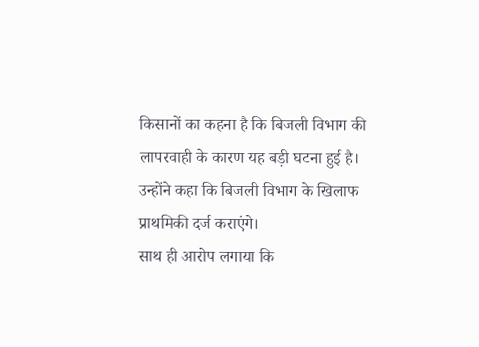किसानों का कहना है कि बिजली विभाग की लापरवाही के कारण यह बड़ी घटना हुई है। उन्होंने कहा कि बिजली विभाग के खिलाफ प्राथमिकी दर्ज कराएंगे।
साथ ही आरोप लगाया कि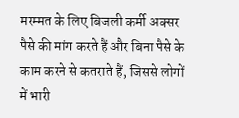मरम्मत के लिए बिजली कर्मी अक्सर पैसे की मांग करते हैं और बिना पैसे के काम करने से कतराते हैं, जिससे लोगों में भारी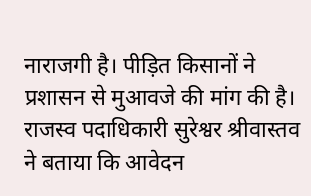नाराजगी है। पीड़ित किसानों ने प्रशासन से मुआवजे की मांग की है। राजस्व पदाधिकारी सुरेश्वर श्रीवास्तव ने बताया कि आवेदन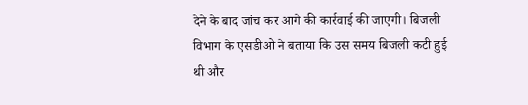देने के बाद जांच कर आगे की कार्रवाई की जाएगी। बिजली विभाग के एसडीओ ने बताया कि उस समय बिजली कटी हुई थी और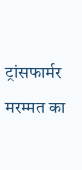ट्रांसफार्मर मरम्मत का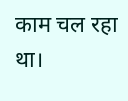काम चल रहा था।